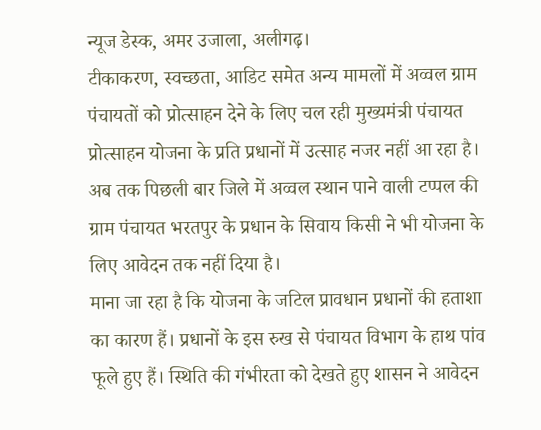न्यूज डेस्क, अमर उजाला, अलीगढ़।
टीकाकरण, स्वच्छता, आडिट समेत अन्य मामलों में अव्वल ग्राम पंचायतों को प्रोत्साहन देने के लिए चल रही मुख्यमंत्री पंचायत प्रोत्साहन योजना के प्रति प्रधानों में उत्साह नजर नहीं आ रहा है। अब तक पिछली बार जिले में अव्वल स्थान पाने वाली टप्पल की ग्राम पंचायत भरतपुर के प्रधान के सिवाय किसी ने भी योजना के लिए आवेदन तक नहीं दिया है।
माना जा रहा है कि योजना के जटिल प्रावधान प्रधानों की हताशा का कारण हैं। प्रधानों के इस रुख से पंचायत विभाग के हाथ पांव फूले हुए हैं। स्थिति की गंभीरता को देखते हुए शासन ने आवेदन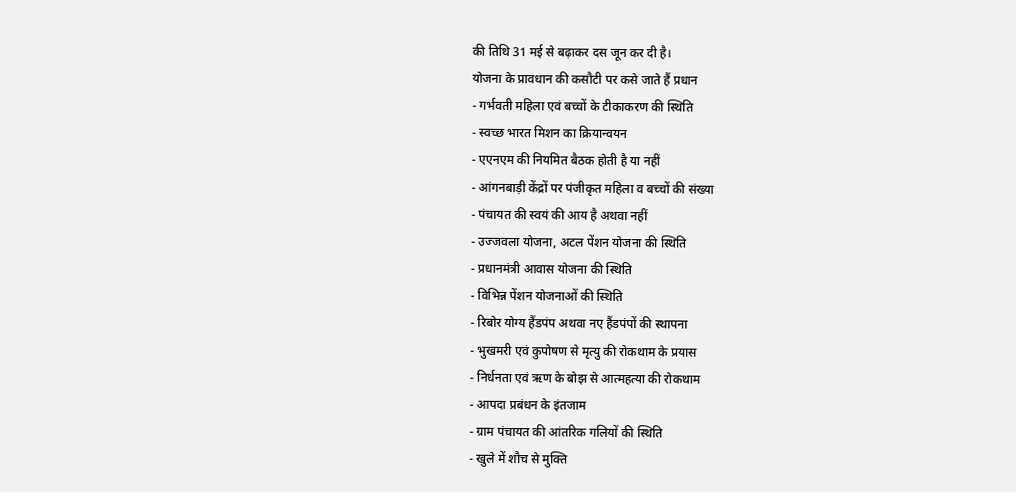की तिथि 31 मई से बढ़ाकर दस जून कर दी है।
योजना के प्रावधान की कसौटी पर कसे जाते हैं प्रधान
- गर्भवती महिला एवं बच्चों के टीकाकरण की स्थिति
- स्वच्छ भारत मिशन का क्रियान्वयन
- एएनएम की नियमित बैठक होती है या नहीं
- आंगनबाड़ी केंद्रों पर पंजीकृत महिला व बच्चों की संख्या
- पंचायत की स्वयं की आय है अथवा नहीं
- उज्जवला योजना, अटल पेंशन योजना की स्थिति
- प्रधानमंत्री आवास योजना की स्थिति
- विभिन्न पेंशन योजनाओं की स्थिति
- रिबोर योग्य हैंडपंप अथवा नए हैंडपंपों की स्थापना
- भुखमरी एवं कुपोषण से मृत्यु की रोकथाम के प्रयास
- निर्धनता एवं ऋण के बोझ से आत्महत्या की रोकथाम
- आपदा प्रबंधन के इंतजाम
- ग्राम पंचायत की आंतरिक गलियों की स्थिति
- खुले में शौच से मुक्ति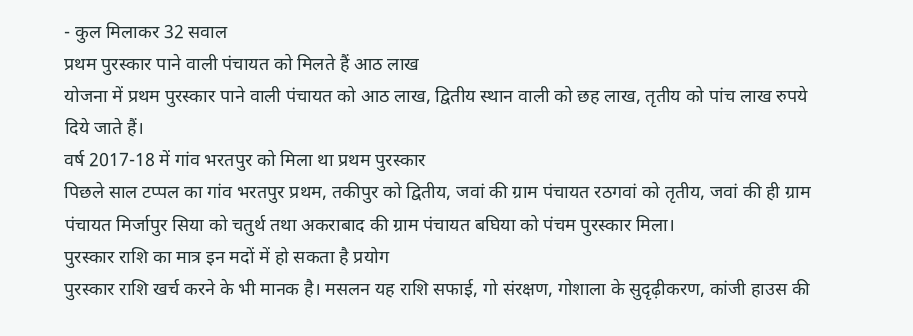- कुल मिलाकर 32 सवाल
प्रथम पुरस्कार पाने वाली पंचायत को मिलते हैं आठ लाख
योजना में प्रथम पुरस्कार पाने वाली पंचायत को आठ लाख, द्वितीय स्थान वाली को छह लाख, तृतीय को पांच लाख रुपये दिये जाते हैं।
वर्ष 2017-18 में गांव भरतपुर को मिला था प्रथम पुरस्कार
पिछले साल टप्पल का गांव भरतपुर प्रथम, तकीपुर को द्वितीय, जवां की ग्राम पंचायत रठगवां को तृतीय, जवां की ही ग्राम पंचायत मिर्जापुर सिया को चतुर्थ तथा अकराबाद की ग्राम पंचायत बघिया को पंचम पुरस्कार मिला।
पुरस्कार राशि का मात्र इन मदों में हो सकता है प्रयोग
पुरस्कार राशि खर्च करने के भी मानक है। मसलन यह राशि सफाई, गो संरक्षण, गोशाला के सुदृढ़ीकरण, कांजी हाउस की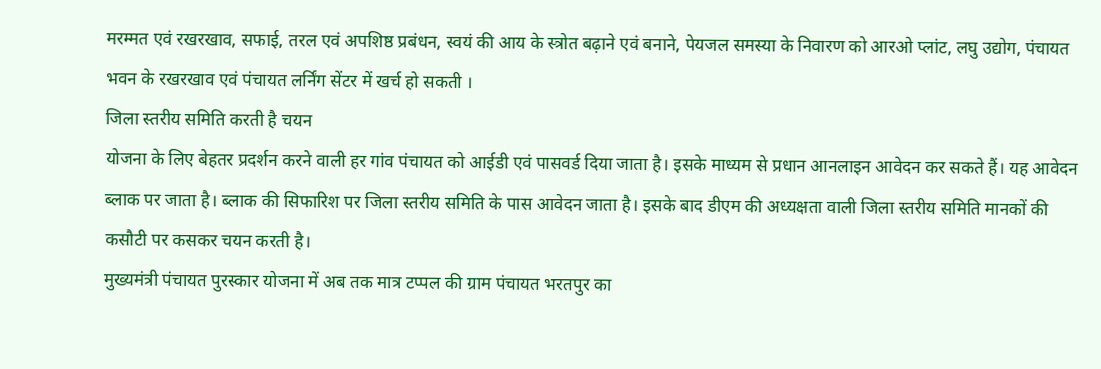मरम्मत एवं रखरखाव, सफाई, तरल एवं अपशिष्ठ प्रबंधन, स्वयं की आय के स्त्रोत बढ़ाने एवं बनाने, पेयजल समस्या के निवारण को आरओ प्लांट, लघु उद्योग, पंचायत भवन के रखरखाव एवं पंचायत लर्निंग सेंटर में खर्च हो सकती ।
जिला स्तरीय समिति करती है चयन
योजना के लिए बेहतर प्रदर्शन करने वाली हर गांव पंचायत को आईडी एवं पासवर्ड दिया जाता है। इसके माध्यम से प्रधान आनलाइन आवेदन कर सकते हैं। यह आवेदन ब्लाक पर जाता है। ब्लाक की सिफारिश पर जिला स्तरीय समिति के पास आवेदन जाता है। इसके बाद डीएम की अध्यक्षता वाली जिला स्तरीय समिति मानकों की कसौटी पर कसकर चयन करती है।
मुख्यमंत्री पंचायत पुरस्कार योजना में अब तक मात्र टप्पल की ग्राम पंचायत भरतपुर का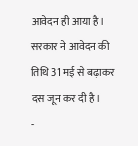आवेदन ही आया है। सरकार ने आवेदन की तिथि 31 मई से बढ़ाकर दस जून कर दी है।
-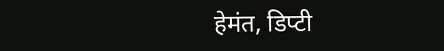हेमंत, डिप्टी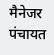मैनेजर पंचायत